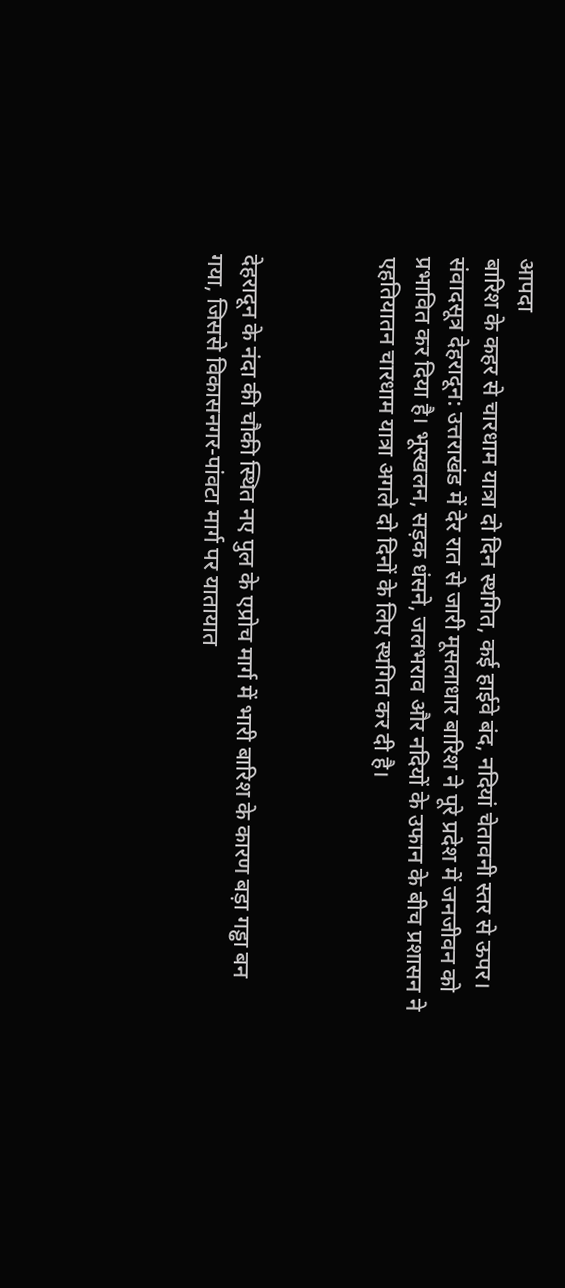आपदा
बारिश के कहर से चारधाम यात्रा दो दिन स्थगित, कई हाईवे बंद, नदियां चेतावनी स्तर से ऊपर।
संवादसूत्र देहरादून: उत्तराखंड में देर रात से जारी मूसलाधार बारिश ने पूरे प्रदेश में जनजीवन को प्रभावित कर दिया है। भूस्खलन, सड़क धंसने, जलभराव और नदियों के उफान के बीच प्रशासन ने एहतियातन चारधाम यात्रा अगले दो दिनों के लिए स्थगित कर दी है।



देहरादून के नंदा की चौकी स्थित नए पुल के एप्रोच मार्ग में भारी बारिश के कारण बड़ा गड्ढा बन गया, जिससे विकासनगर-पांवटा मार्ग पर यातायात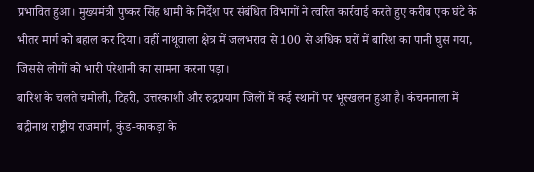प्रभावित हुआ। मुख्यमंत्री पुष्कर सिंह धामी के निर्देश पर संबंधित विभागों ने त्वरित कार्रवाई करते हुए करीब एक घंटे के भीतर मार्ग को बहाल कर दिया। वहीं नाथूवाला क्षेत्र में जलभराव से 100 से अधिक घरों में बारिश का पानी घुस गया, जिससे लोगों को भारी परेशानी का सामना करना पड़ा।
बारिश के चलते चमोली, टिहरी, उत्तरकाशी और रुद्रप्रयाग जिलों में कई स्थानों पर भूस्खलन हुआ है। कंचननाला में बद्रीनाथ राष्ट्रीय राजमार्ग, कुंड-काकड़ा के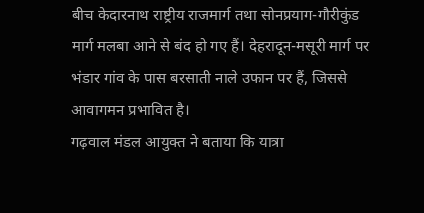बीच केदारनाथ राष्ट्रीय राजमार्ग तथा सोनप्रयाग-गौरीकुंड मार्ग मलबा आने से बंद हो गए हैं। देहरादून-मसूरी मार्ग पर भंडार गांव के पास बरसाती नाले उफान पर हैं, जिससे आवागमन प्रभावित है।
गढ़वाल मंडल आयुक्त ने बताया कि यात्रा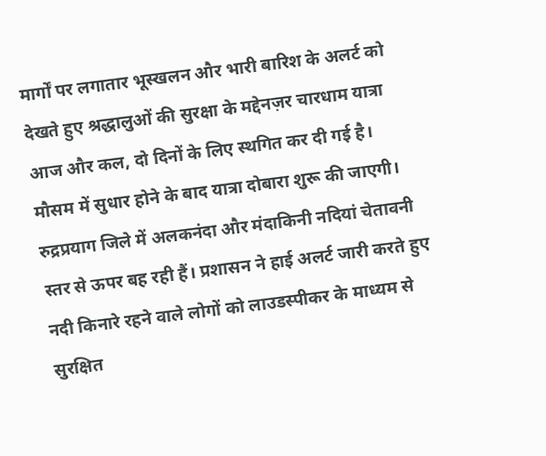मार्गों पर लगातार भूस्खलन और भारी बारिश के अलर्ट को देखते हुए श्रद्धालुओं की सुरक्षा के मद्देनज़र चारधाम यात्रा आज और कल, दो दिनों के लिए स्थगित कर दी गई है। मौसम में सुधार होने के बाद यात्रा दोबारा शुरू की जाएगी।
रुद्रप्रयाग जिले में अलकनंदा और मंदाकिनी नदियां चेतावनी स्तर से ऊपर बह रही हैं। प्रशासन ने हाई अलर्ट जारी करते हुए नदी किनारे रहने वाले लोगों को लाउडस्पीकर के माध्यम से सुरक्षित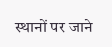स्थानों पर जाने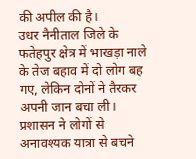की अपील की है।
उधर नैनीताल जिले के फतेहपुर क्षेत्र में भाखड़ा नाले के तेज बहाव में दो लोग बह गए, लेकिन दोनों ने तैरकर अपनी जान बचा ली। प्रशासन ने लोगों से अनावश्यक यात्रा से बचने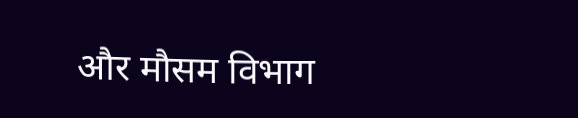और मौसम विभाग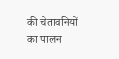की चेतावनियों का पालन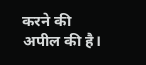करने की अपील की है।